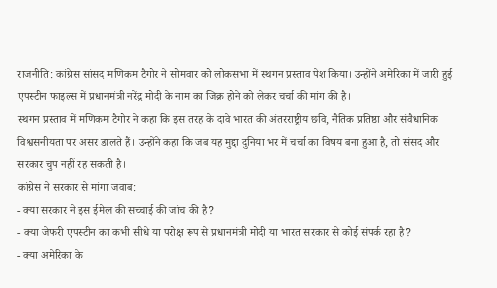राजनीति: कांग्रेस सांसद मणिकम टैगोर ने सोमवार को लोकसभा में स्थगन प्रस्ताव पेश किया। उन्होंने अमेरिका में जारी हुई एपस्टीन फाइल्स में प्रधानमंत्री नरेंद्र मोदी के नाम का जिक्र होने को लेकर चर्चा की मांग की है।
स्थगन प्रस्ताव में मणिकम टैगोर ने कहा कि इस तरह के दावे भारत की अंतरराष्ट्रीय छवि, नैतिक प्रतिष्ठा और संवैधानिक विश्वसनीयता पर असर डालते हैं। उन्होंने कहा कि जब यह मुद्दा दुनिया भर में चर्चा का विषय बना हुआ है, तो संसद और सरकार चुप नहीं रह सकती है।
कांग्रेस ने सरकार से मांगा जवाब:
- क्या सरकार ने इस ईमेल की सच्चाई की जांच की है?
- क्या जेफरी एपस्टीन का कभी सीधे या परोक्ष रूप से प्रधानमंत्री मोदी या भारत सरकार से कोई संपर्क रहा है?
- क्या अमेरिका के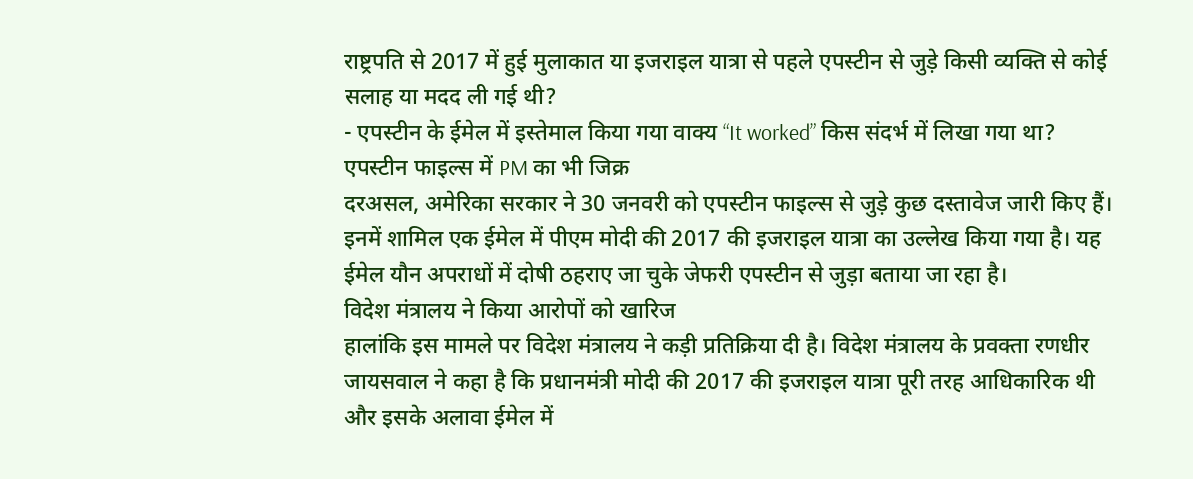राष्ट्रपति से 2017 में हुई मुलाकात या इजराइल यात्रा से पहले एपस्टीन से जुड़े किसी व्यक्ति से कोई सलाह या मदद ली गई थी?
- एपस्टीन के ईमेल में इस्तेमाल किया गया वाक्य “It worked” किस संदर्भ में लिखा गया था?
एपस्टीन फाइल्स में PM का भी जिक्र
दरअसल, अमेरिका सरकार ने 30 जनवरी को एपस्टीन फाइल्स से जुड़े कुछ दस्तावेज जारी किए हैं। इनमें शामिल एक ईमेल में पीएम मोदी की 2017 की इजराइल यात्रा का उल्लेख किया गया है। यह ईमेल यौन अपराधों में दोषी ठहराए जा चुके जेफरी एपस्टीन से जुड़ा बताया जा रहा है।
विदेश मंत्रालय ने किया आरोपों को खारिज
हालांकि इस मामले पर विदेश मंत्रालय ने कड़ी प्रतिक्रिया दी है। विदेश मंत्रालय के प्रवक्ता रणधीर जायसवाल ने कहा है कि प्रधानमंत्री मोदी की 2017 की इजराइल यात्रा पूरी तरह आधिकारिक थी और इसके अलावा ईमेल में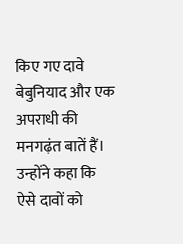किए गए दावे बेबुनियाद और एक अपराधी की मनगढ़ंत बातें हैं। उन्होंने कहा कि ऐसे दावों को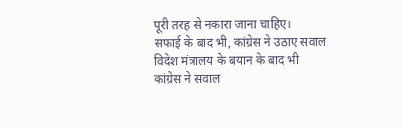पूरी तरह से नकारा जाना चाहिए।
सफाई के बाद भी, कांग्रेस ने उठाए सवाल
विदेश मंत्रालय के बयान के बाद भी कांग्रेस ने सवाल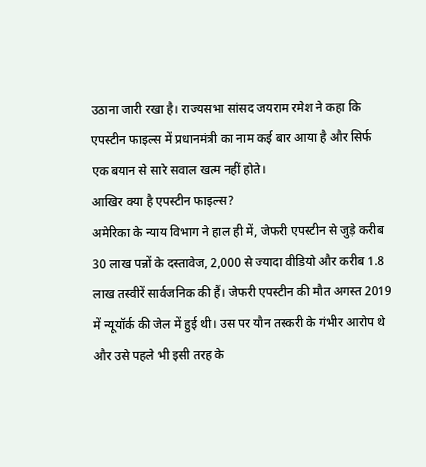उठाना जारी रखा है। राज्यसभा सांसद जयराम रमेश ने कहा कि एपस्टीन फाइल्स में प्रधानमंत्री का नाम कई बार आया है और सिर्फ एक बयान से सारे सवाल खत्म नहीं होते।
आखिर क्या है एपस्टीन फाइल्स?
अमेरिका के न्याय विभाग ने हाल ही में, जेफरी एपस्टीन से जुड़े करीब 30 लाख पन्नों के दस्तावेज, 2,000 से ज्यादा वीडियो और करीब 1.8 लाख तस्वीरें सार्वजनिक की हैं। जेफरी एपस्टीन की मौत अगस्त 2019 में न्यूयॉर्क की जेल में हुई थी। उस पर यौन तस्करी के गंभीर आरोप थे और उसे पहले भी इसी तरह के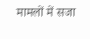मामलों में सजा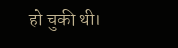हो चुकी थी।